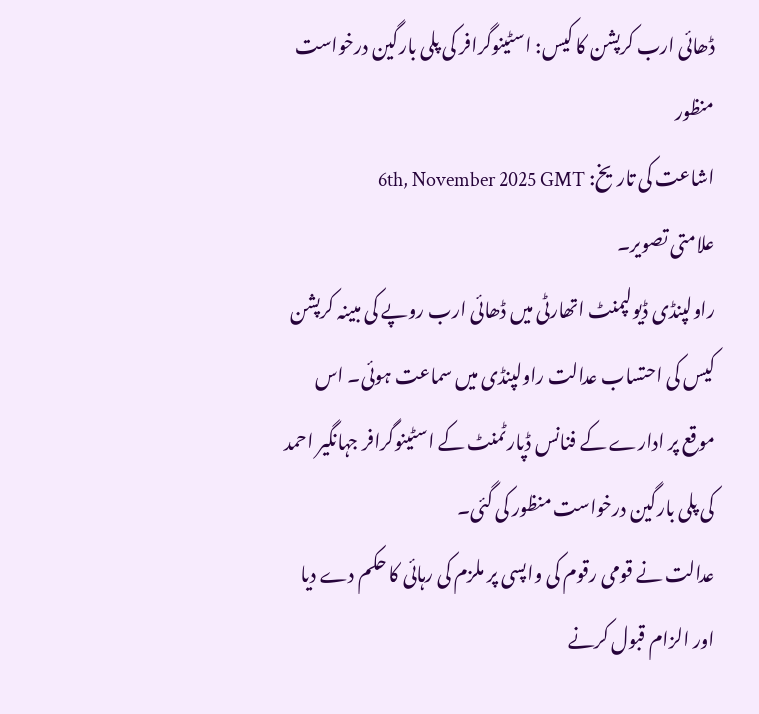ڈھائی ارب کرپشن کا کیس: اسٹینوگرافر کی پلی بارگین درخواست منظور
اشاعت کی تاریخ: 6th, November 2025 GMT
علامتی تصویر۔
راولپنڈی ڈیولپمنٹ اتھارٹی میں ڈھائی ارب روپے کی مبینہ کرپشن کیس کی احتساب عدالت راولپنڈی میں سماعت ہوئی۔ اس موقع پر ادارے کے فنانس ڈپارٹمنٹ کے اسٹینوگرافر جہانگیر احمد کی پلی بارگین درخواست منظور کی گئی۔
عدالت نے قومی رقوم کی واپسی پر ملزم کی رہائی کا حکم دے دیا اور الزام قبول کرنے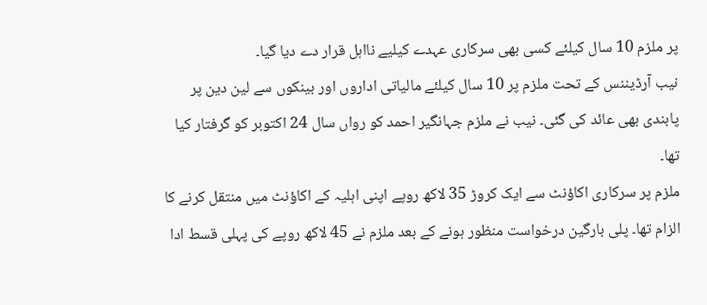پر ملزم 10 سال کیلئے کسی بھی سرکاری عہدے کیلیے نااہل قرار دے دیا گیا۔
نیب آرڈیننس کے تحت ملزم پر 10 سال کیلئے مالیاتی اداروں اور بینکوں سے لین دین پر پابندی بھی عائد کی گئی۔ نیب نے ملزم جہانگیر احمد کو رواں سال 24 اکتوبر کو گرفتار کیا تھا۔
ملزم پر سرکاری اکاؤنٹ سے ایک کروڑ 35 لاکھ روپے اپنی اہلیہ کے اکاؤنٹ میں منتقل کرنے کا الزام تھا۔ پلی بارگین درخواست منظور ہونے کے بعد ملزم نے 45 لاکھ روپے کی پہلی قسط ادا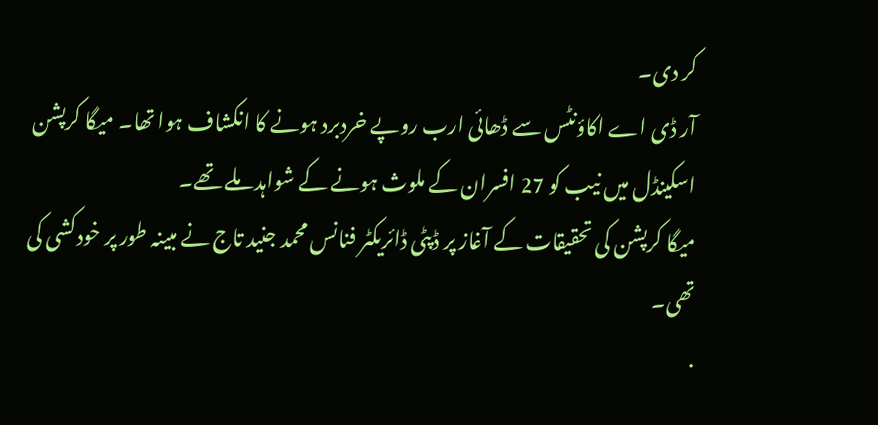کر دی۔
آر ڈی اے اکاؤنٹس سے ڈھائی ارب روپے خردبرد ہونے کا انکشاف ہوا تھا۔ میگا کرپشن اسکینڈل میں نیب کو 27 افسران کے ملوث ہونے کے شواہد ملے تھے۔
میگا کرپشن کی تحقیقات کے آغاز پر ڈپٹی ڈائریکٹر فنانس محمد جنید تاج نے مبینہ طور پر خودکشی کی تھی۔
.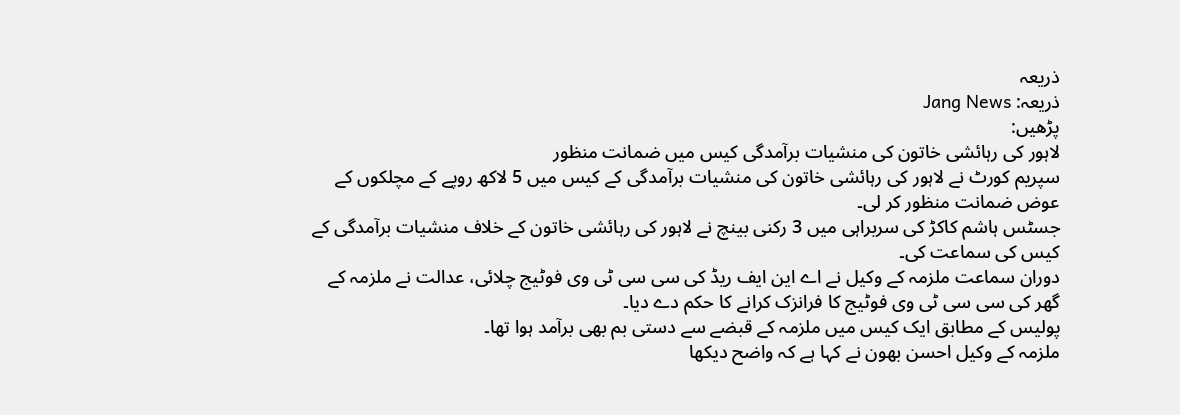ذریعہ
ذریعہ: Jang News
پڑھیں:
لاہور کی رہائشی خاتون کی منشیات برآمدگی کیس میں ضمانت منظور
سپریم کورٹ نے لاہور کی رہائشی خاتون کی منشیات برآمدگی کے کیس میں 5 لاکھ روپے کے مچلکوں کے عوض ضمانت منظور کر لی۔
جسٹس ہاشم کاکڑ کی سربراہی میں 3 رکنی بینچ نے لاہور کی رہائشی خاتون کے خلاف منشیات برآمدگی کے کیس کی سماعت کی۔
دوران سماعت ملزمہ کے وکیل نے اے این ایف ریڈ کی سی سی ٹی وی فوٹیج چلائی، عدالت نے ملزمہ کے گھر کی سی سی ٹی وی فوٹیج کا فرانزک کرانے کا حکم دے دیا۔
پولیس کے مطابق ایک کیس میں ملزمہ کے قبضے سے دستی بم بھی برآمد ہوا تھا۔
ملزمہ کے وکیل احسن بھون نے کہا ہے کہ واضح دیکھا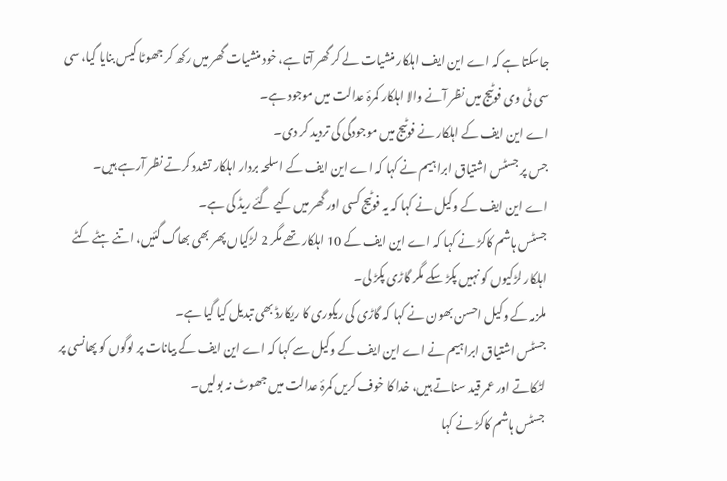جاسکتا ہے کہ اے این ایف اہلکار منشیات لے کر گھر آتا ہے، خود منشیات گھر میں رکھ کر جھوٹا کیس بنایا گیا، سی سی ٹی وی فوٹیج میں نظر آنے والا اہلکار کمرۂ عدالت میں موجود ہے۔
اے این ایف کے اہلکار نے فوٹیج میں موجودگی کی تردید کر دی۔
جس پر جسٹس اشتیاق ابراہیم نے کہا کہ اے این ایف کے اسلحہ بردار اہلکار تشدد کرتے نظر آرہے ہیں۔
اے این ایف کے وکیل نے کہا کہ یہ فوٹیج کسی اور گھر میں کیے گئے ریڈ کی ہے۔
جسٹس ہاشم کاکڑ نے کہا کہ اے این ایف کے 10 اہلکار تھے مگر 2 لڑکیاں پھر بھی بھاگ گئیں، اتنے ہٹے کٹے اہلکار لڑکیوں کو نہیں پکڑ سکے مگر گاڑی پکڑ لی۔
ملزمہ کے وکیل احسن بھون نے کہا کہ گاڑی کی ریکوری کا ریکارڈ بھی تبدیل کیا گیا ہے۔
جسٹس اشتیاق ابراہیم نے اے این ایف کے وکیل سے کہا کہ اے این ایف کے بیانات پر لوگوں کو پھانسی پر لٹکاتے اور عمر قید سناتے ہیں، خدا کا خوف کریں کمرۂ عدالت میں جھوٹ نہ بولیں۔
جسٹس ہاشم کاکڑ نے کہا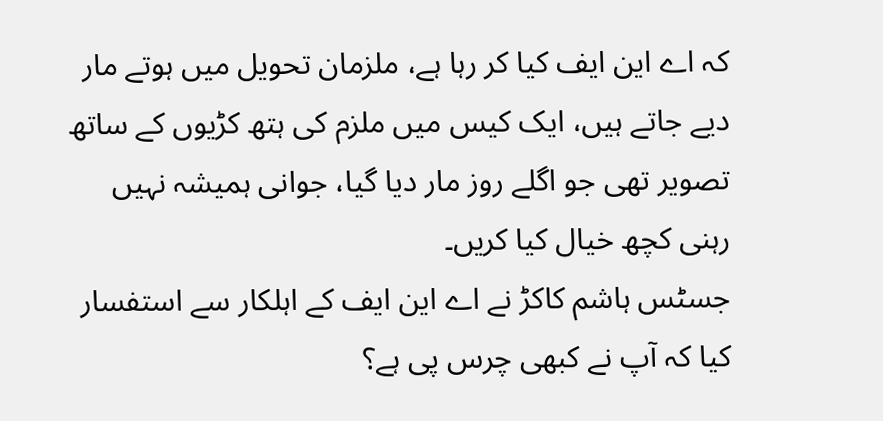کہ اے این ایف کیا کر رہا ہے، ملزمان تحویل میں ہوتے مار دیے جاتے ہیں، ایک کیس میں ملزم کی ہتھ کڑیوں کے ساتھ تصویر تھی جو اگلے روز مار دیا گیا، جوانی ہمیشہ نہیں رہنی کچھ خیال کیا کریں۔
جسٹس ہاشم کاکڑ نے اے این ایف کے اہلکار سے استفسار کیا کہ آپ نے کبھی چرس پی ہے؟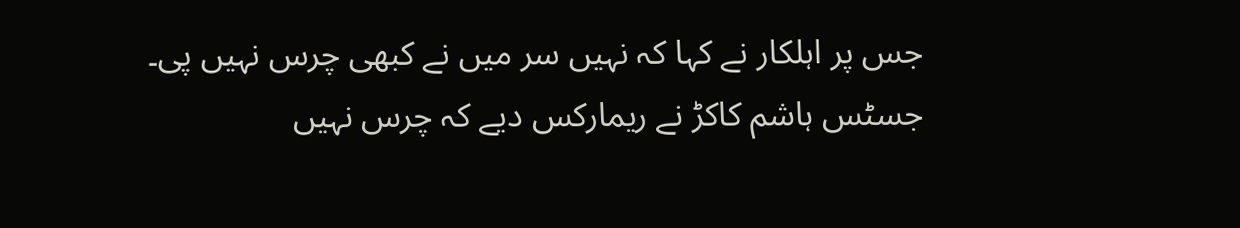جس پر اہلکار نے کہا کہ نہیں سر میں نے کبھی چرس نہیں پی۔
جسٹس ہاشم کاکڑ نے ریمارکس دیے کہ چرس نہیں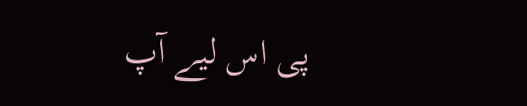پی اس لیے آپ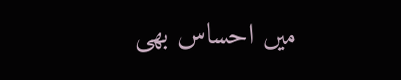میں احساس بھی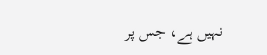نہیں ہے، جس پر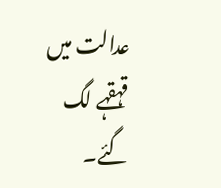عدالت میں قہقہے لگ گئے۔